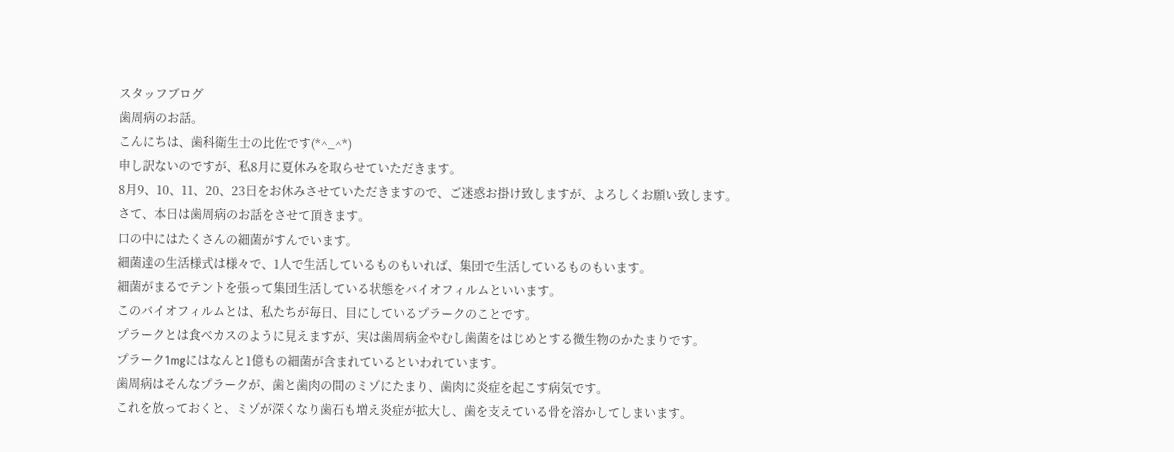スタッフブログ
歯周病のお話。
こんにちは、歯科衛生士の比佐です(*^_^*)
申し訳ないのですが、私8月に夏休みを取らせていただきます。
8月9、10、11、20、23日をお休みさせていただきますので、ご迷惑お掛け致しますが、よろしくお願い致します。
さて、本日は歯周病のお話をさせて頂きます。
口の中にはたくさんの細菌がすんでいます。
細菌達の生活様式は様々で、1人で生活しているものもいれば、集団で生活しているものもいます。
細菌がまるでテントを張って集団生活している状態をバイオフィルムといいます。
このバイオフィルムとは、私たちが毎日、目にしているプラークのことです。
プラークとは食べカスのように見えますが、実は歯周病金やむし歯菌をはじめとする微生物のかたまりです。
プラーク1mgにはなんと1億もの細菌が含まれているといわれています。
歯周病はそんなプラークが、歯と歯肉の間のミゾにたまり、歯肉に炎症を起こす病気です。
これを放っておくと、ミゾが深くなり歯石も増え炎症が拡大し、歯を支えている骨を溶かしてしまいます。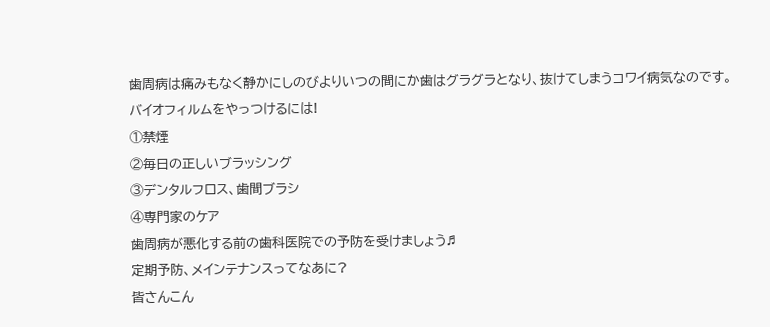歯周病は痛みもなく静かにしのびよりいつの間にか歯はグラグラとなり、抜けてしまうコワイ病気なのです。
バイオフィルムをやっつけるには!
①禁煙
②毎日の正しいブラッシング
③デンタルフロス、歯間ブラシ
④専門家のケア
歯周病が悪化する前の歯科医院での予防を受けましょう♬
定期予防、メインテナンスってなあに?
皆さんこん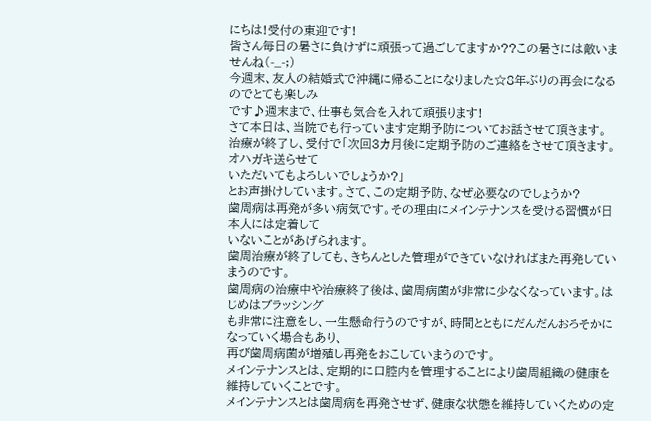にちは!受付の東迎です!
皆さん毎日の暑さに負けずに頑張って過ごしてますか??この暑さには敵いませんね(-_-;)
今週末、友人の結婚式で沖縄に帰ることになりました☆8年ぶりの再会になるのでとても楽しみ
です♪週末まで、仕事も気合を入れて頑張ります!
さて本日は、当院でも行っています定期予防についてお話させて頂きます。
治療が終了し、受付で「次回3カ月後に定期予防のご連絡をさせて頂きます。オハガキ送らせて
いただいてもよろしいでしょうか?」
とお声掛けしています。さて、この定期予防、なぜ必要なのでしょうか?
歯周病は再発が多い病気です。その理由にメインテナンスを受ける習慣が日本人には定着して
いないことがあげられます。
歯周治療が終了しても、きちんとした管理ができていなければまた再発していまうのです。
歯周病の治療中や治療終了後は、歯周病菌が非常に少なくなっています。はじめはブラッシング
も非常に注意をし、一生懸命行うのですが、時間とともにだんだんおろそかになっていく場合もあり、
再び歯周病菌が増殖し再発をおこしていまうのです。
メインテナンスとは、定期的に口腔内を管理することにより歯周組織の健康を維持していくことです。
メインテナンスとは歯周病を再発させず、健康な状態を維持していくための定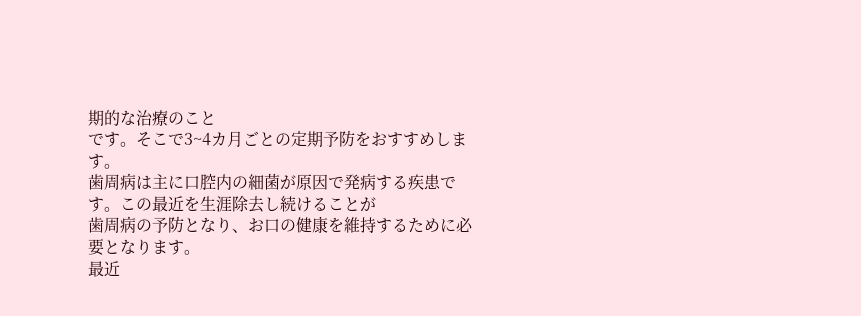期的な治療のこと
です。そこで3~4カ月ごとの定期予防をおすすめします。
歯周病は主に口腔内の細菌が原因で発病する疾患です。この最近を生涯除去し続けることが
歯周病の予防となり、お口の健康を維持するために必要となります。
最近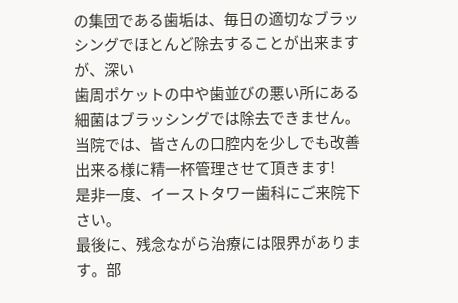の集団である歯垢は、毎日の適切なブラッシングでほとんど除去することが出来ますが、深い
歯周ポケットの中や歯並びの悪い所にある細菌はブラッシングでは除去できません。
当院では、皆さんの口腔内を少しでも改善出来る様に精一杯管理させて頂きます!
是非一度、イーストタワー歯科にご来院下さい。
最後に、残念ながら治療には限界があります。部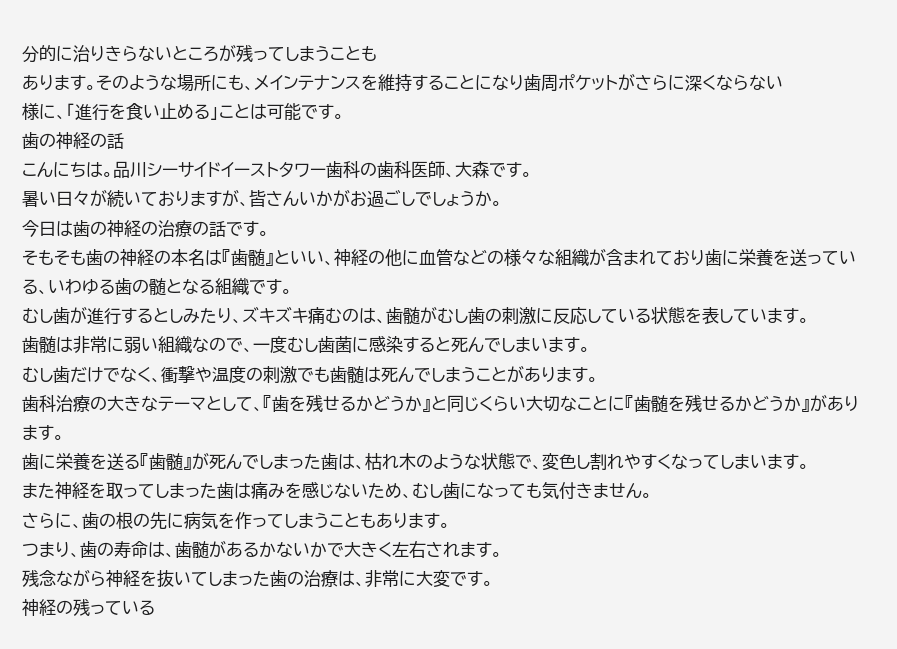分的に治りきらないところが残ってしまうことも
あります。そのような場所にも、メインテナンスを維持することになり歯周ポケットがさらに深くならない
様に、「進行を食い止める」ことは可能です。
歯の神経の話
こんにちは。品川シーサイドイーストタワー歯科の歯科医師、大森です。
暑い日々が続いておりますが、皆さんいかがお過ごしでしょうか。
今日は歯の神経の治療の話です。
そもそも歯の神経の本名は『歯髄』といい、神経の他に血管などの様々な組織が含まれており歯に栄養を送っている、いわゆる歯の髄となる組織です。
むし歯が進行するとしみたり、ズキズキ痛むのは、歯髄がむし歯の刺激に反応している状態を表しています。
歯髄は非常に弱い組織なので、一度むし歯菌に感染すると死んでしまいます。
むし歯だけでなく、衝撃や温度の刺激でも歯髄は死んでしまうことがあります。
歯科治療の大きなテーマとして、『歯を残せるかどうか』と同じくらい大切なことに『歯髄を残せるかどうか』があります。
歯に栄養を送る『歯髄』が死んでしまった歯は、枯れ木のような状態で、変色し割れやすくなってしまいます。
また神経を取ってしまった歯は痛みを感じないため、むし歯になっても気付きません。
さらに、歯の根の先に病気を作ってしまうこともあります。
つまり、歯の寿命は、歯髄があるかないかで大きく左右されます。
残念ながら神経を抜いてしまった歯の治療は、非常に大変です。
神経の残っている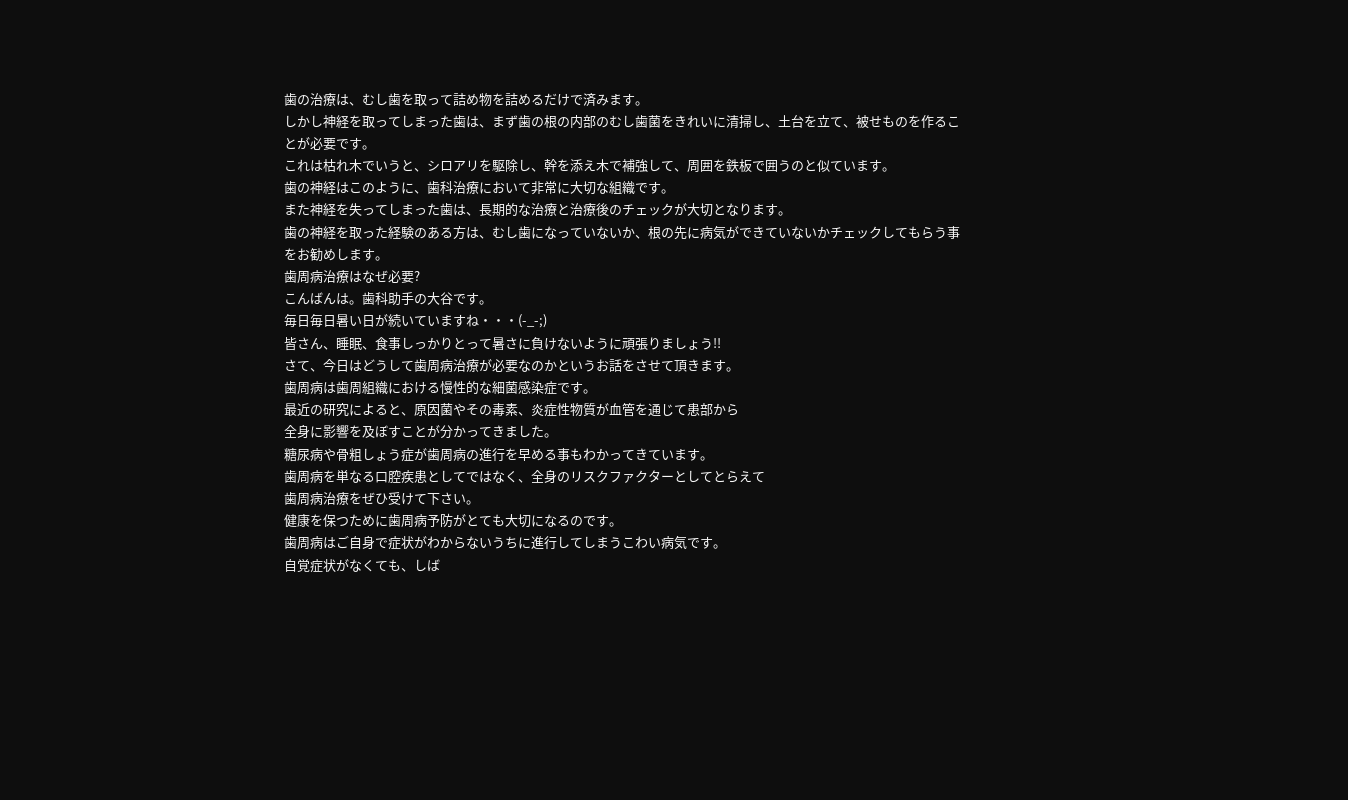歯の治療は、むし歯を取って詰め物を詰めるだけで済みます。
しかし神経を取ってしまった歯は、まず歯の根の内部のむし歯菌をきれいに清掃し、土台を立て、被せものを作ることが必要です。
これは枯れ木でいうと、シロアリを駆除し、幹を添え木で補強して、周囲を鉄板で囲うのと似ています。
歯の神経はこのように、歯科治療において非常に大切な組織です。
また神経を失ってしまった歯は、長期的な治療と治療後のチェックが大切となります。
歯の神経を取った経験のある方は、むし歯になっていないか、根の先に病気ができていないかチェックしてもらう事をお勧めします。
歯周病治療はなぜ必要?
こんばんは。歯科助手の大谷です。
毎日毎日暑い日が続いていますね・・・(-_-;)
皆さん、睡眠、食事しっかりとって暑さに負けないように頑張りましょう!!
さて、今日はどうして歯周病治療が必要なのかというお話をさせて頂きます。
歯周病は歯周組織における慢性的な細菌感染症です。
最近の研究によると、原因菌やその毒素、炎症性物質が血管を通じて患部から
全身に影響を及ぼすことが分かってきました。
糖尿病や骨粗しょう症が歯周病の進行を早める事もわかってきています。
歯周病を単なる口腔疾患としてではなく、全身のリスクファクターとしてとらえて
歯周病治療をぜひ受けて下さい。
健康を保つために歯周病予防がとても大切になるのです。
歯周病はご自身で症状がわからないうちに進行してしまうこわい病気です。
自覚症状がなくても、しば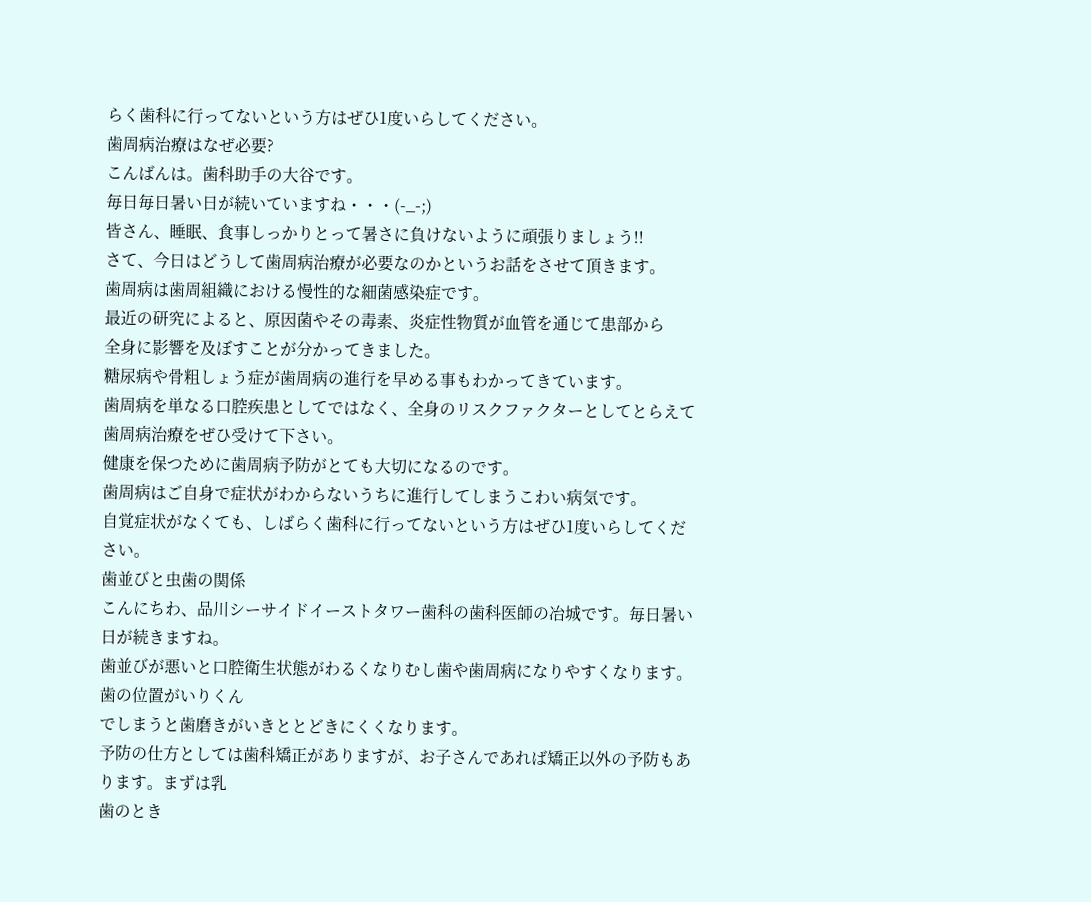らく歯科に行ってないという方はぜひ1度いらしてください。
歯周病治療はなぜ必要?
こんばんは。歯科助手の大谷です。
毎日毎日暑い日が続いていますね・・・(-_-;)
皆さん、睡眠、食事しっかりとって暑さに負けないように頑張りましょう!!
さて、今日はどうして歯周病治療が必要なのかというお話をさせて頂きます。
歯周病は歯周組織における慢性的な細菌感染症です。
最近の研究によると、原因菌やその毒素、炎症性物質が血管を通じて患部から
全身に影響を及ぼすことが分かってきました。
糖尿病や骨粗しょう症が歯周病の進行を早める事もわかってきています。
歯周病を単なる口腔疾患としてではなく、全身のリスクファクターとしてとらえて
歯周病治療をぜひ受けて下さい。
健康を保つために歯周病予防がとても大切になるのです。
歯周病はご自身で症状がわからないうちに進行してしまうこわい病気です。
自覚症状がなくても、しばらく歯科に行ってないという方はぜひ1度いらしてください。
歯並びと虫歯の関係
こんにちわ、品川シーサイドイーストタワー歯科の歯科医師の冶城です。毎日暑い日が続きますね。
歯並びが悪いと口腔衛生状態がわるくなりむし歯や歯周病になりやすくなります。歯の位置がいりくん
でしまうと歯磨きがいきととどきにくくなります。
予防の仕方としては歯科矯正がありますが、お子さんであれば矯正以外の予防もあります。まずは乳
歯のとき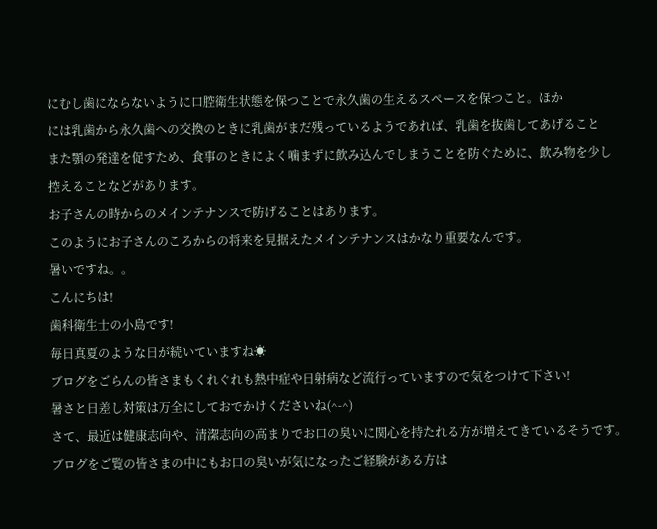にむし歯にならないように口腔衛生状態を保つことで永久歯の生えるスペースを保つこと。ほか
には乳歯から永久歯への交換のときに乳歯がまだ残っているようであれば、乳歯を抜歯してあげること
また顎の発達を促すため、食事のときによく噛まずに飲み込んでしまうことを防ぐために、飲み物を少し
控えることなどがあります。
お子さんの時からのメインテナンスで防げることはあります。
このようにお子さんのころからの将来を見据えたメインテナンスはかなり重要なんです。
暑いですね。。
こんにちは!
歯科衛生士の小島です!
毎日真夏のような日が続いていますね☀
ブログをごらんの皆さまもくれぐれも熱中症や日射病など流行っていますので気をつけて下さい!
暑さと日差し対策は万全にしておでかけくださいね(^-^)
さて、最近は健康志向や、清潔志向の高まりでお口の臭いに関心を持たれる方が増えてきているそうです。
ブログをご覧の皆さまの中にもお口の臭いが気になったご経験がある方は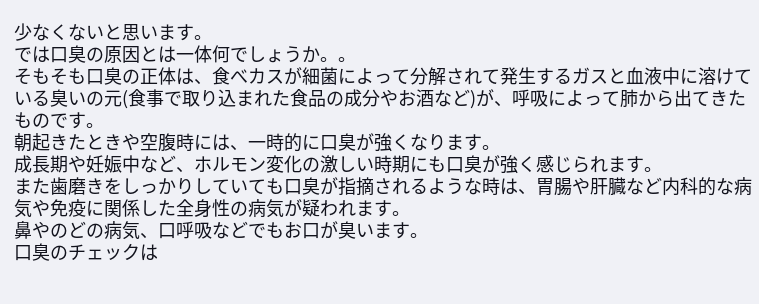少なくないと思います。
では口臭の原因とは一体何でしょうか。。
そもそも口臭の正体は、食べカスが細菌によって分解されて発生するガスと血液中に溶けている臭いの元(食事で取り込まれた食品の成分やお酒など)が、呼吸によって肺から出てきたものです。
朝起きたときや空腹時には、一時的に口臭が強くなります。
成長期や妊娠中など、ホルモン変化の激しい時期にも口臭が強く感じられます。
また歯磨きをしっかりしていても口臭が指摘されるような時は、胃腸や肝臓など内科的な病気や免疫に関係した全身性の病気が疑われます。
鼻やのどの病気、口呼吸などでもお口が臭います。
口臭のチェックは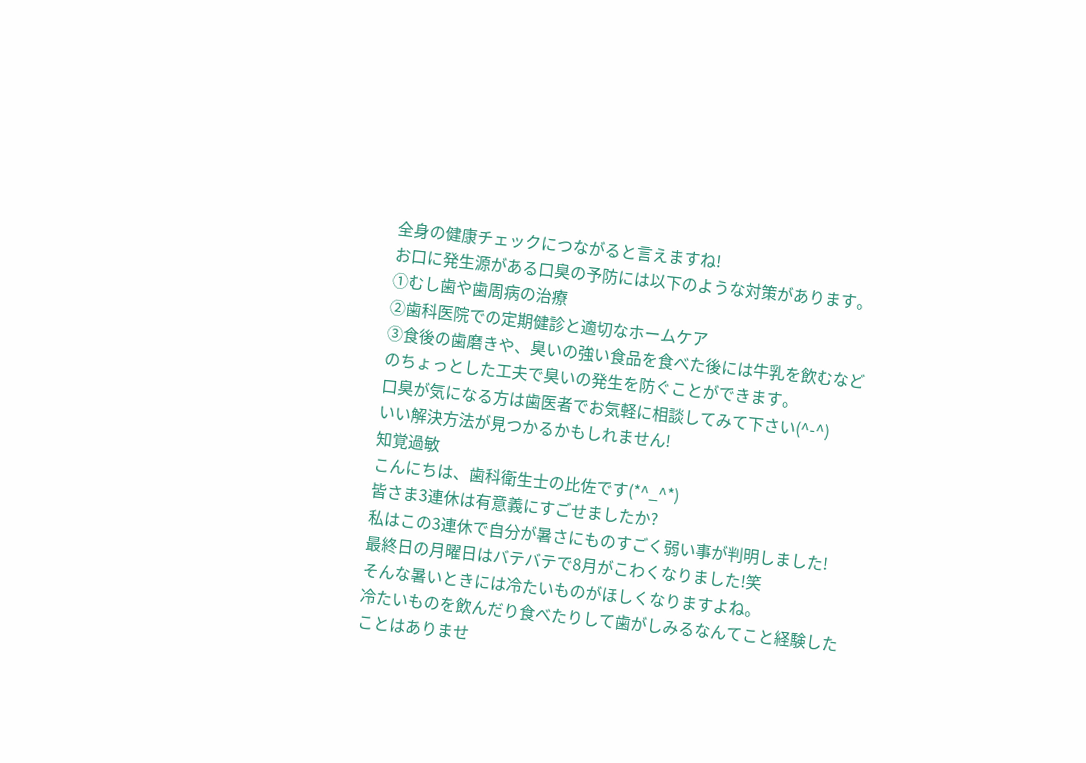全身の健康チェックにつながると言えますね!
お口に発生源がある口臭の予防には以下のような対策があります。
①むし歯や歯周病の治療
②歯科医院での定期健診と適切なホームケア
③食後の歯磨きや、臭いの強い食品を食べた後には牛乳を飲むなどのちょっとした工夫で臭いの発生を防ぐことができます。
口臭が気になる方は歯医者でお気軽に相談してみて下さい(^-^)
いい解決方法が見つかるかもしれません!
知覚過敏
こんにちは、歯科衛生士の比佐です(*^_^*)
皆さま3連休は有意義にすごせましたか?
私はこの3連休で自分が暑さにものすごく弱い事が判明しました!
最終日の月曜日はバテバテで8月がこわくなりました!笑
そんな暑いときには冷たいものがほしくなりますよね。
冷たいものを飲んだり食べたりして歯がしみるなんてこと経験したことはありませ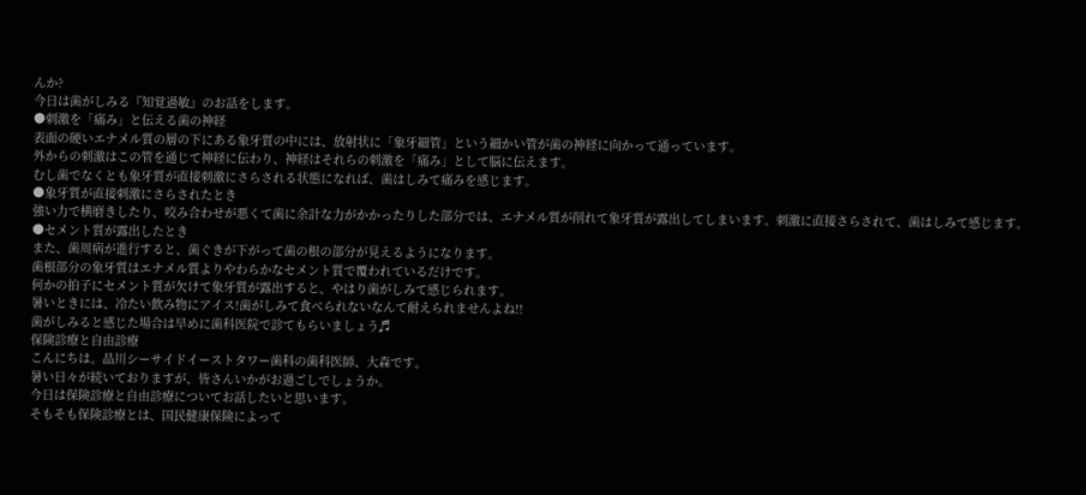んか?
今日は歯がしみる『知覚過敏』のお話をします。
●刺激を「痛み」と伝える歯の神経
表面の硬いエナメル質の層の下にある象牙質の中には、放射状に「象牙細管」という細かい管が歯の神経に向かって通っています。
外からの刺激はこの管を通じて神経に伝わり、神経はそれらの刺激を「痛み」として脳に伝えます。
むし歯でなくとも象牙質が直接刺激にさらされる状態になれば、歯はしみて痛みを感じます。
●象牙質が直接刺激にさらされたとき
強い力で横磨きしたり、咬み合わせが悪くて歯に余計な力がかかったりした部分では、エナメル質が削れて象牙質が露出してしまいます。刺激に直接さらされて、歯はしみて感じます。
●セメント質が露出したとき
また、歯周病が進行すると、歯ぐきが下がって歯の根の部分が見えるようになります。
歯根部分の象牙質はエナメル質よりやわらかなセメント質で覆われているだけです。
何かの拍子にセメント質が欠けて象牙質が露出すると、やはり歯がしみて感じられます。
暑いときには、冷たい飲み物にアイス!歯がしみて食べられないなんて耐えられませんよね!!
歯がしみると感じた場合は早めに歯科医院で診てもらいましょう♬
保険診療と自由診療
こんにちは。品川シーサイドイーストタワー歯科の歯科医師、大森です。
暑い日々が続いておりますが、皆さんいかがお過ごしでしょうか。
今日は保険診療と自由診療についてお話したいと思います。
そもそも保険診療とは、国民健康保険によって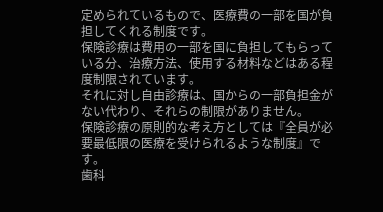定められているもので、医療費の一部を国が負担してくれる制度です。
保険診療は費用の一部を国に負担してもらっている分、治療方法、使用する材料などはある程度制限されています。
それに対し自由診療は、国からの一部負担金がない代わり、それらの制限がありません。
保険診療の原則的な考え方としては『全員が必要最低限の医療を受けられるような制度』です。
歯科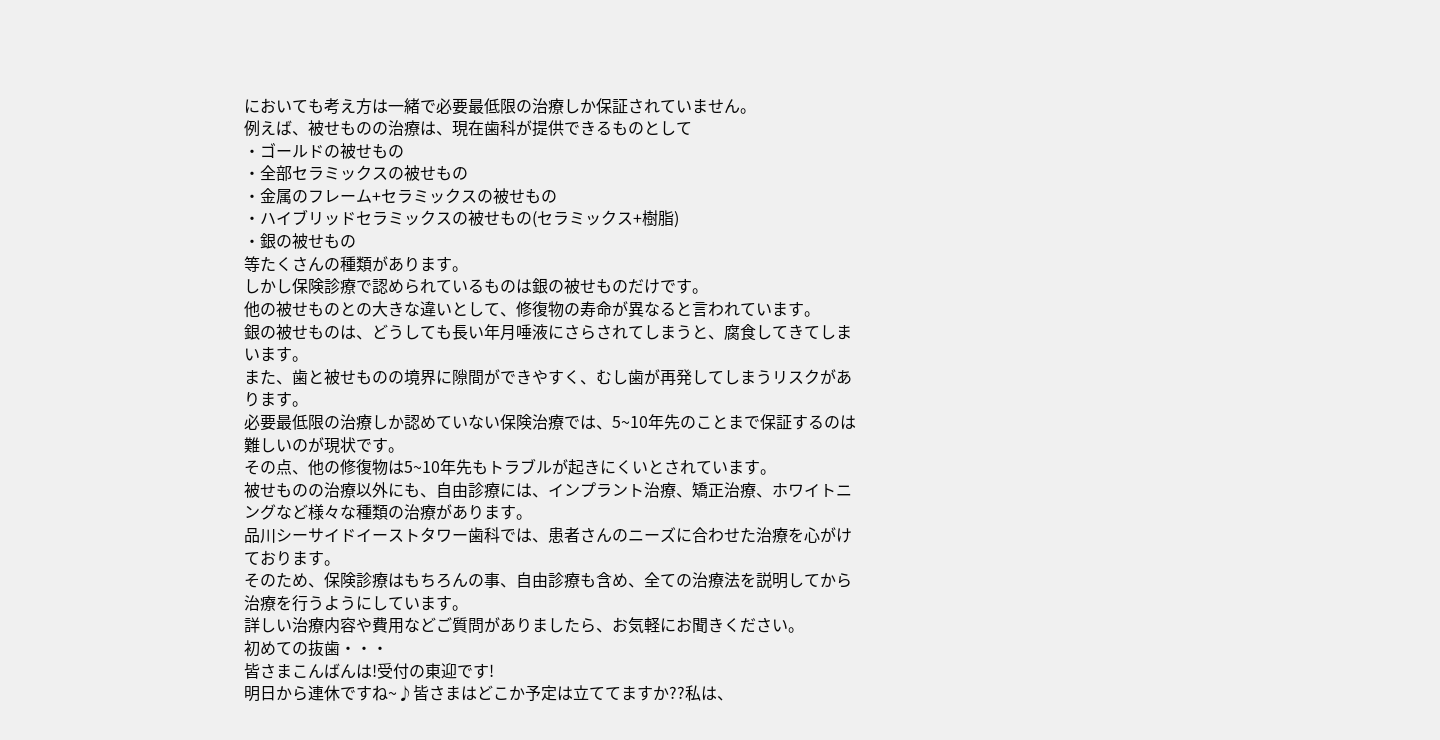においても考え方は一緒で必要最低限の治療しか保証されていません。
例えば、被せものの治療は、現在歯科が提供できるものとして
・ゴールドの被せもの
・全部セラミックスの被せもの
・金属のフレーム+セラミックスの被せもの
・ハイブリッドセラミックスの被せもの(セラミックス+樹脂)
・銀の被せもの
等たくさんの種類があります。
しかし保険診療で認められているものは銀の被せものだけです。
他の被せものとの大きな違いとして、修復物の寿命が異なると言われています。
銀の被せものは、どうしても長い年月唾液にさらされてしまうと、腐食してきてしまいます。
また、歯と被せものの境界に隙間ができやすく、むし歯が再発してしまうリスクがあります。
必要最低限の治療しか認めていない保険治療では、5~10年先のことまで保証するのは難しいのが現状です。
その点、他の修復物は5~10年先もトラブルが起きにくいとされています。
被せものの治療以外にも、自由診療には、インプラント治療、矯正治療、ホワイトニングなど様々な種類の治療があります。
品川シーサイドイーストタワー歯科では、患者さんのニーズに合わせた治療を心がけております。
そのため、保険診療はもちろんの事、自由診療も含め、全ての治療法を説明してから治療を行うようにしています。
詳しい治療内容や費用などご質問がありましたら、お気軽にお聞きください。
初めての抜歯・・・
皆さまこんばんは!受付の東迎です!
明日から連休ですね~♪皆さまはどこか予定は立ててますか??私は、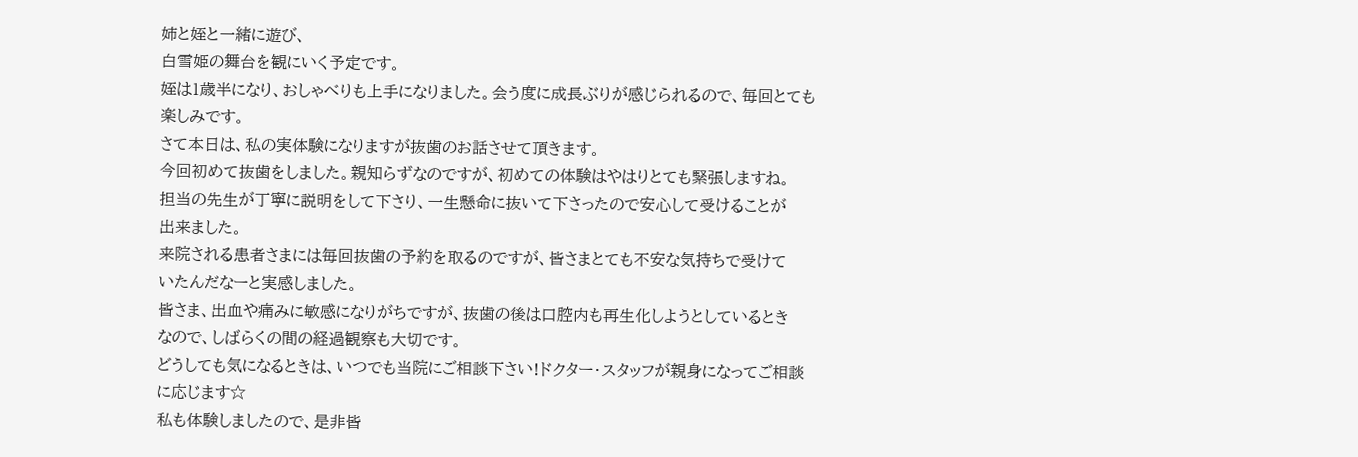姉と姪と一緒に遊び、
白雪姫の舞台を観にいく予定です。
姪は1歳半になり、おしゃべりも上手になりました。会う度に成長ぶりが感じられるので、毎回とても
楽しみです。
さて本日は、私の実体験になりますが抜歯のお話させて頂きます。
今回初めて抜歯をしました。親知らずなのですが、初めての体験はやはりとても緊張しますね。
担当の先生が丁寧に説明をして下さり、一生懸命に抜いて下さったので安心して受けることが
出来ました。
来院される患者さまには毎回抜歯の予約を取るのですが、皆さまとても不安な気持ちで受けて
いたんだなーと実感しました。
皆さま、出血や痛みに敏感になりがちですが、抜歯の後は口腔内も再生化しようとしているとき
なので、しばらくの間の経過観察も大切です。
どうしても気になるときは、いつでも当院にご相談下さい!ドクター・スタッフが親身になってご相談
に応じます☆
私も体験しましたので、是非皆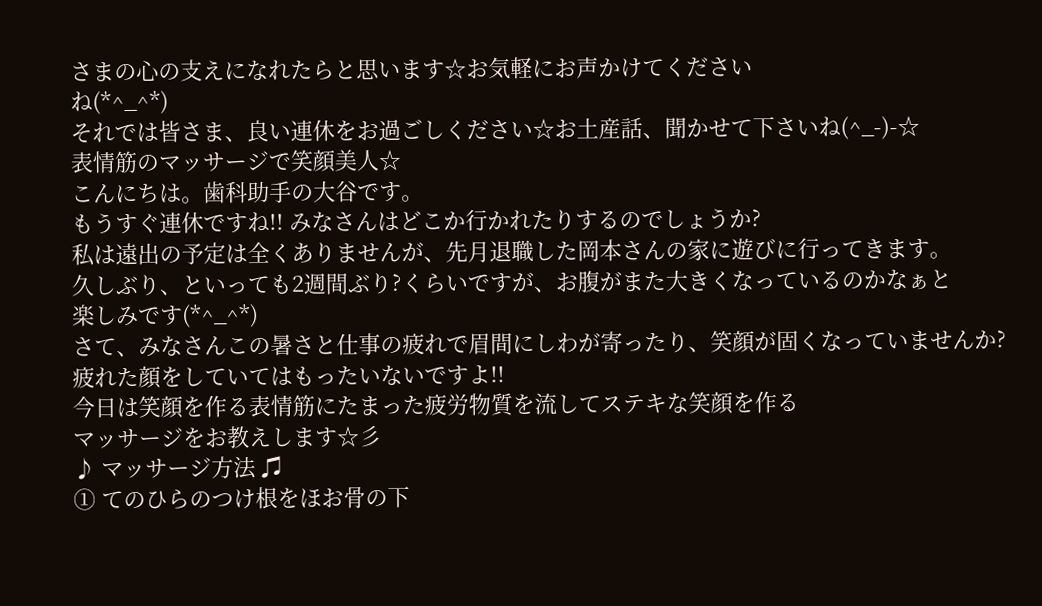さまの心の支えになれたらと思います☆お気軽にお声かけてください
ね(*^_^*)
それでは皆さま、良い連休をお過ごしください☆お土産話、聞かせて下さいね(^_-)-☆
表情筋のマッサージで笑顔美人☆
こんにちは。歯科助手の大谷です。
もうすぐ連休ですね!! みなさんはどこか行かれたりするのでしょうか?
私は遠出の予定は全くありませんが、先月退職した岡本さんの家に遊びに行ってきます。
久しぶり、といっても2週間ぶり?くらいですが、お腹がまた大きくなっているのかなぁと
楽しみです(*^_^*)
さて、みなさんこの暑さと仕事の疲れで眉間にしわが寄ったり、笑顔が固くなっていませんか?
疲れた顔をしていてはもったいないですよ!!
今日は笑顔を作る表情筋にたまった疲労物質を流してステキな笑顔を作る
マッサージをお教えします☆彡
♪ マッサージ方法 ♫
① てのひらのつけ根をほお骨の下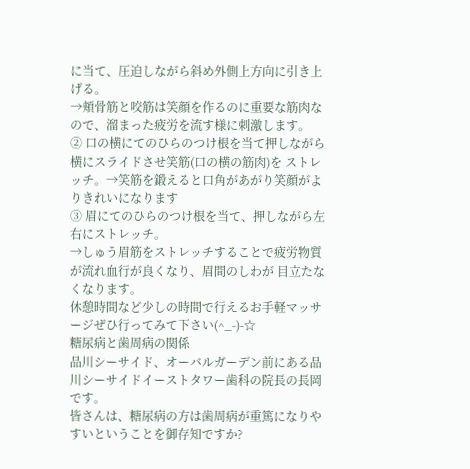に当て、圧迫しながら斜め外側上方向に引き上げる。
→頬骨筋と咬筋は笑顔を作るのに重要な筋肉なので、溜まった疲労を流す様に刺激します。
② 口の横にてのひらのつけ根を当て押しながら横にスライドさせ笑筋(口の横の筋肉)を ストレッチ。→笑筋を鍛えると口角があがり笑顔がよりきれいになります
③ 眉にてのひらのつけ根を当て、押しながら左右にストレッチ。
→しゅう眉筋をストレッチすることで疲労物質が流れ血行が良くなり、眉間のしわが 目立たなくなります。
休憩時間など少しの時間で行えるお手軽マッサージぜひ行ってみて下さい(^_-)-☆
糖尿病と歯周病の関係
品川シーサイド、オーバルガーデン前にある品川シーサイドイーストタワー歯科の院長の長岡です。
皆さんは、糖尿病の方は歯周病が重篤になりやすいということを御存知ですか?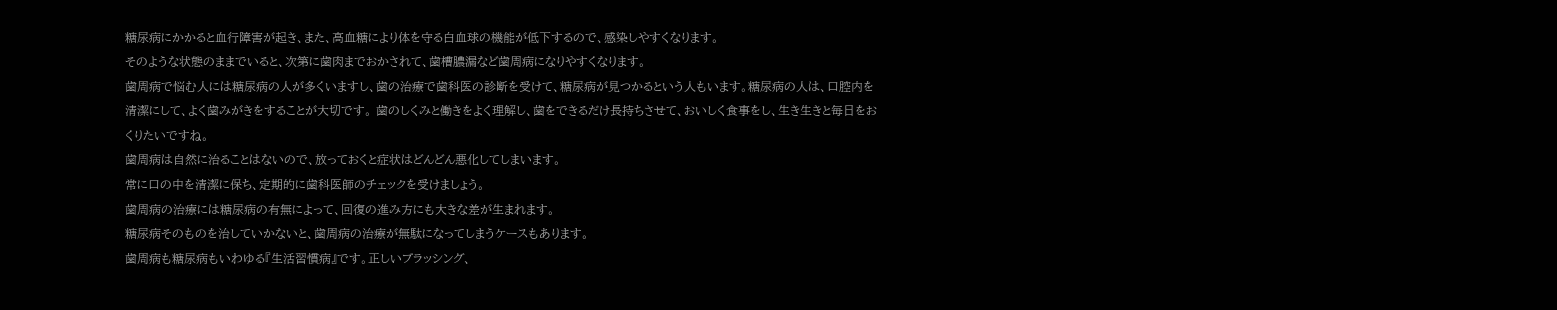糖尿病にかかると血行障害が起き、また、高血糖により体を守る白血球の機能が低下するので、感染しやすくなります。
そのような状態のままでいると、次第に歯肉までおかされて、歯槽膿漏など歯周病になりやすくなります。
歯周病で悩む人には糖尿病の人が多くいますし、歯の治療で歯科医の診断を受けて、糖尿病が見つかるという人もいます。糖尿病の人は、口腔内を清潔にして、よく歯みがきをすることが大切です。 歯のしくみと働きをよく理解し、歯をできるだけ長持ちさせて、おいしく食事をし、生き生きと毎日をおくりたいですね。
歯周病は自然に治ることはないので、放っておくと症状はどんどん悪化してしまいます。
常に口の中を清潔に保ち、定期的に歯科医師のチェックを受けましょう。
歯周病の治療には糖尿病の有無によって、回復の進み方にも大きな差が生まれます。
糖尿病そのものを治していかないと、歯周病の治療が無駄になってしまうケースもあります。
歯周病も糖尿病もいわゆる『生活習慣病』です。正しいブラッシング、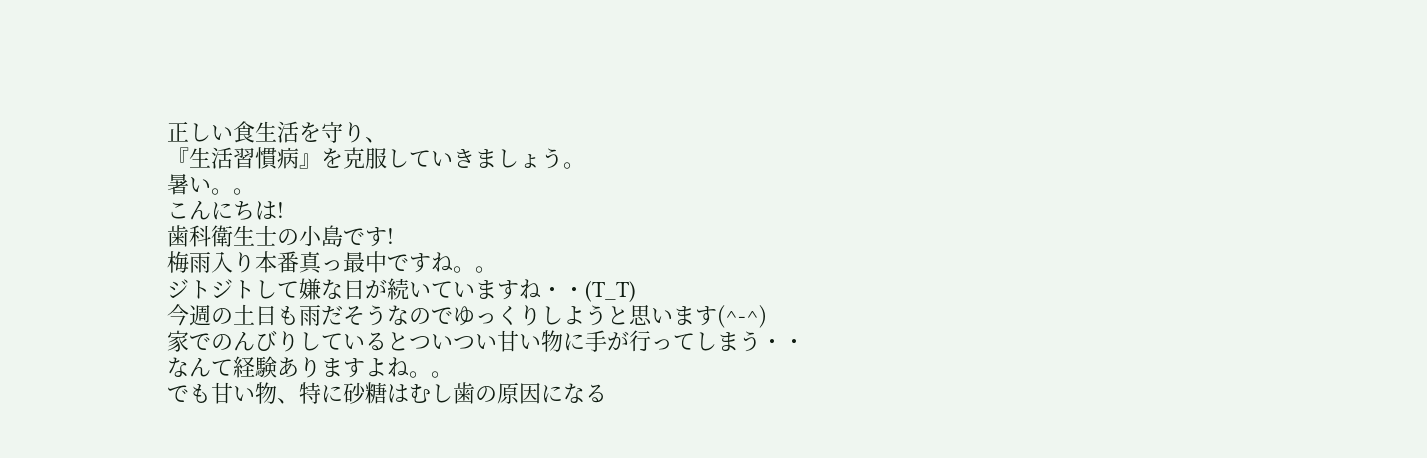正しい食生活を守り、
『生活習慣病』を克服していきましょう。
暑い。。
こんにちは!
歯科衛生士の小島です!
梅雨入り本番真っ最中ですね。。
ジトジトして嫌な日が続いていますね・・(T_T)
今週の土日も雨だそうなのでゆっくりしようと思います(^-^)
家でのんびりしているとついつい甘い物に手が行ってしまう・・
なんて経験ありますよね。。
でも甘い物、特に砂糖はむし歯の原因になる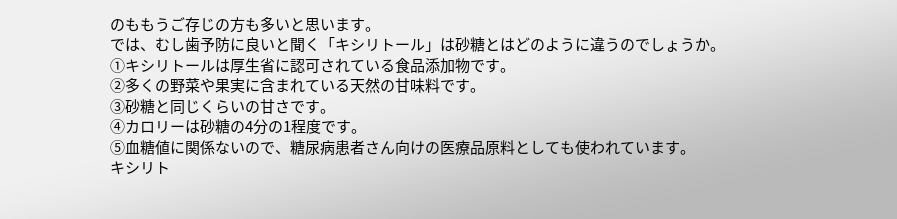のももうご存じの方も多いと思います。
では、むし歯予防に良いと聞く「キシリトール」は砂糖とはどのように違うのでしょうか。
①キシリトールは厚生省に認可されている食品添加物です。
②多くの野菜や果実に含まれている天然の甘味料です。
③砂糖と同じくらいの甘さです。
④カロリーは砂糖の4分の1程度です。
⑤血糖値に関係ないので、糖尿病患者さん向けの医療品原料としても使われています。
キシリト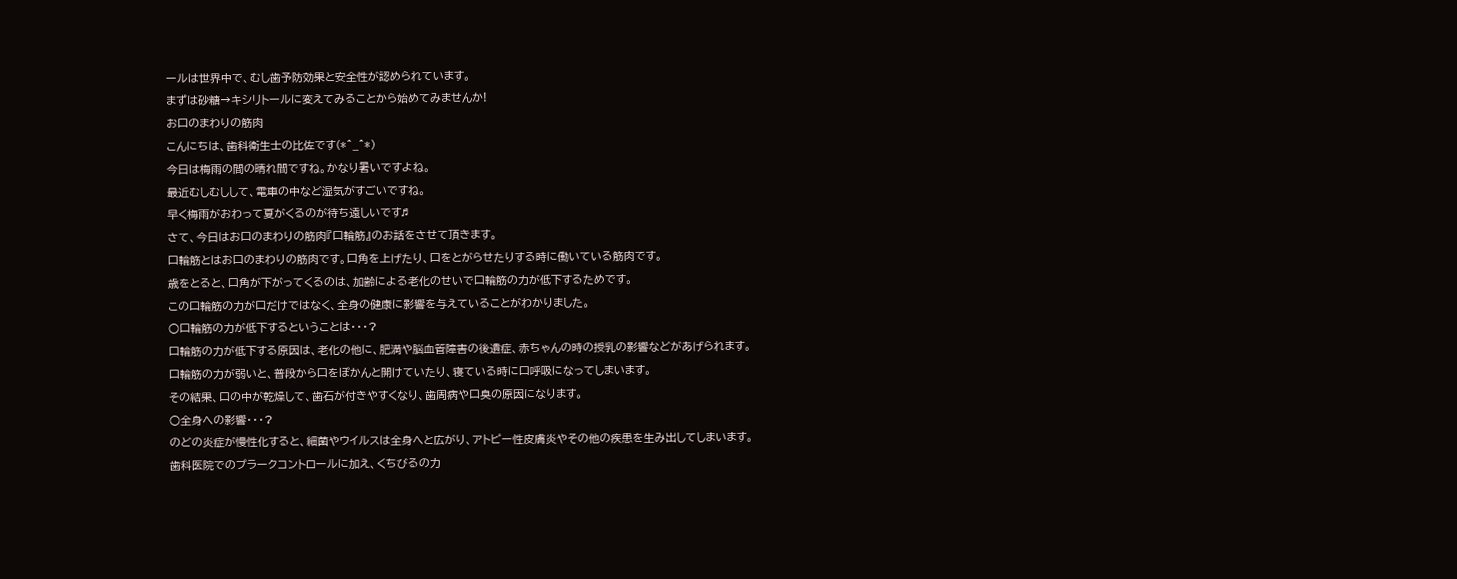ールは世界中で、むし歯予防効果と安全性が認められています。
まずは砂糖→キシリトールに変えてみることから始めてみませんか!
お口のまわりの筋肉
こんにちは、歯科衛生士の比佐です(*^_^*)
今日は梅雨の間の晴れ間ですね。かなり暑いですよね。
最近むしむしして、電車の中など湿気がすごいですね。
早く梅雨がおわって夏がくるのが待ち遠しいです♬
さて、今日はお口のまわりの筋肉『口輪筋』のお話をさせて頂きます。
口輪筋とはお口のまわりの筋肉です。口角を上げたり、口をとがらせたりする時に働いている筋肉です。
歳をとると、口角が下がってくるのは、加齢による老化のせいで口輪筋の力が低下するためです。
この口輪筋の力が口だけではなく、全身の健康に影響を与えていることがわかりました。
○口輪筋の力が低下するということは・・・?
口輪筋の力が低下する原因は、老化の他に、肥満や脳血管障害の後遺症、赤ちゃんの時の授乳の影響などがあげられます。
口輪筋の力が弱いと、普段から口をぽかんと開けていたり、寝ている時に口呼吸になってしまいます。
その結果、口の中が乾燥して、歯石が付きやすくなり、歯周病や口臭の原因になります。
○全身への影響・・・?
のどの炎症が慢性化すると、細菌やウイルスは全身へと広がり、アトピー性皮膚炎やその他の疾患を生み出してしまいます。
歯科医院でのプラークコントロールに加え、くちびるの力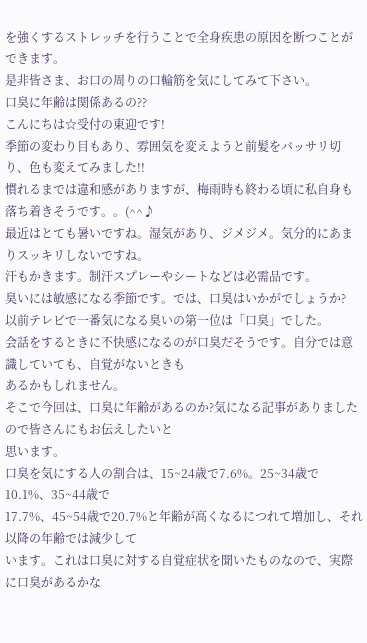を強くするストレッチを行うことで全身疾患の原因を断つことができます。
是非皆さま、お口の周りの口輪筋を気にしてみて下さい。
口臭に年齢は関係あるの??
こんにちは☆受付の東迎です!
季節の変わり目もあり、雰囲気を変えようと前髪をバッサリ切り、色も変えてみました!!
慣れるまでは違和感がありますが、梅雨時も終わる頃に私自身も落ち着きそうです。。(^^♪
最近はとても暑いですね。湿気があり、ジメジメ。気分的にあまりスッキリしないですね。
汗もかきます。制汗スプレーやシートなどは必需品です。
臭いには敏感になる季節です。では、口臭はいかがでしょうか?
以前テレビで一番気になる臭いの第一位は「口臭」でした。
会話をするときに不快感になるのが口臭だそうです。自分では意識していても、自覚がないときも
あるかもしれません。
そこで今回は、口臭に年齢があるのか?気になる記事がありましたので皆さんにもお伝えしたいと
思います。
口臭を気にする人の割合は、15~24歳で7.6%。25~34歳で10.1%、35~44歳で
17.7%、45~54歳で20.7%と年齢が高くなるにつれて増加し、それ以降の年齢では減少して
います。これは口臭に対する自覚症状を聞いたものなので、実際に口臭があるかな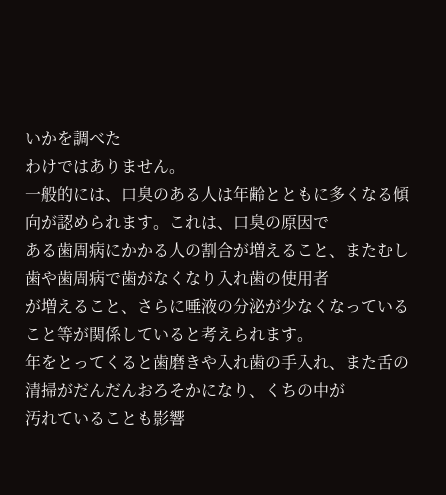いかを調べた
わけではありません。
一般的には、口臭のある人は年齢とともに多くなる傾向が認められます。これは、口臭の原因で
ある歯周病にかかる人の割合が増えること、またむし歯や歯周病で歯がなくなり入れ歯の使用者
が増えること、さらに唾液の分泌が少なくなっていること等が関係していると考えられます。
年をとってくると歯磨きや入れ歯の手入れ、また舌の清掃がだんだんおろそかになり、くちの中が
汚れていることも影響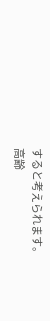すると考えられます。
高齢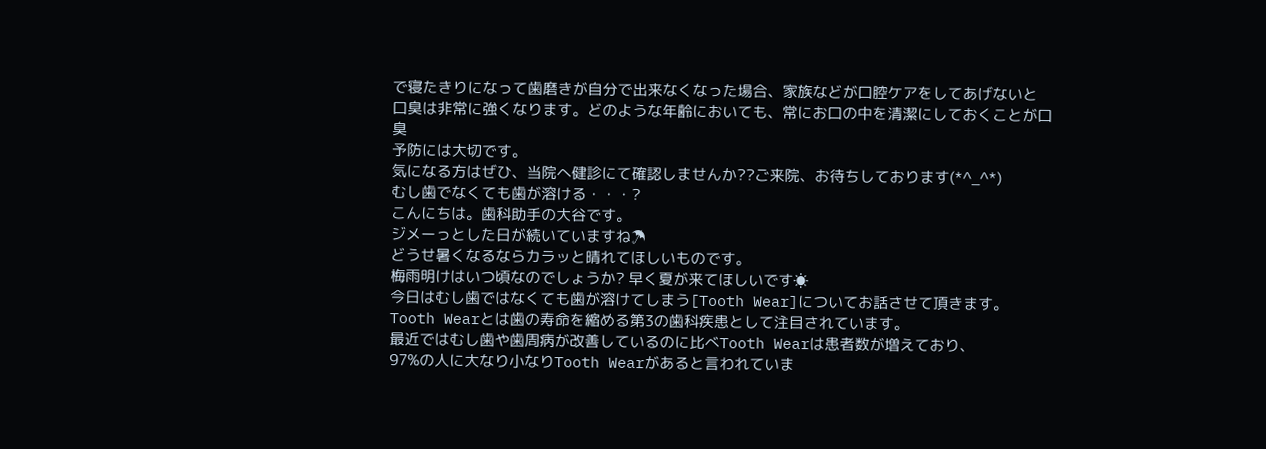で寝たきりになって歯磨きが自分で出来なくなった場合、家族などが口腔ケアをしてあげないと
口臭は非常に強くなります。どのような年齢においても、常にお口の中を清潔にしておくことが口臭
予防には大切です。
気になる方はぜひ、当院へ健診にて確認しませんか??ご来院、お待ちしております(*^_^*)
むし歯でなくても歯が溶ける・・・?
こんにちは。歯科助手の大谷です。
ジメーっとした日が続いていますね☂
どうせ暑くなるならカラッと晴れてほしいものです。
梅雨明けはいつ頃なのでしょうか? 早く夏が来てほしいです☀
今日はむし歯ではなくても歯が溶けてしまう[Tooth Wear]についてお話させて頂きます。
Tooth Wearとは歯の寿命を縮める第3の歯科疾患として注目されています。
最近ではむし歯や歯周病が改善しているのに比べTooth Wearは患者数が増えており、
97%の人に大なり小なりTooth Wearがあると言われていま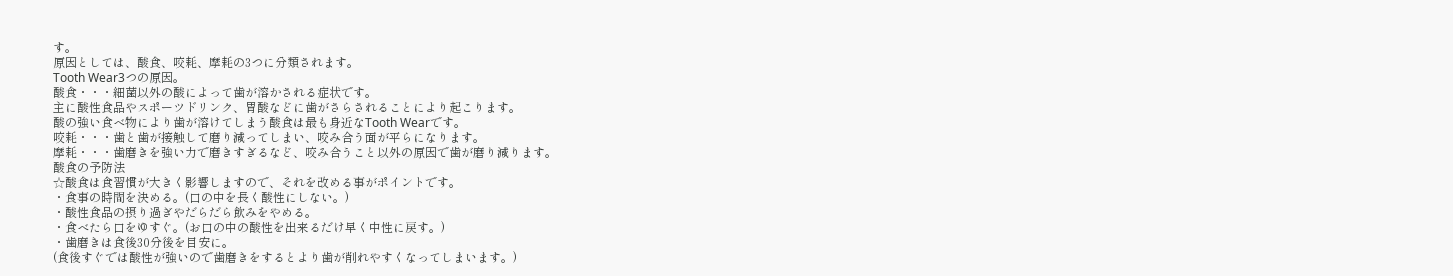す。
原因としては、酸食、咬耗、摩耗の3つに分類されます。
Tooth Wear3つの原因。
酸食・・・細菌以外の酸によって歯が溶かされる症状です。
主に酸性食品やスポーツドリンク、胃酸などに歯がさらされることにより起こります。
酸の強い食べ物により歯が溶けてしまう酸食は最も身近なTooth Wearです。
咬耗・・・歯と歯が接触して磨り減ってしまい、咬み合う面が平らになります。
摩耗・・・歯磨きを強い力で磨きすぎるなど、咬み合うこと以外の原因で歯が磨り減ります。
酸食の予防法
☆酸食は食習慣が大きく影響しますので、それを改める事がポイントです。
・食事の時間を決める。(口の中を長く酸性にしない。)
・酸性食品の摂り過ぎやだらだら飲みをやめる。
・食べたら口をゆすぐ。(お口の中の酸性を出来るだけ早く中性に戻す。)
・歯磨きは食後30分後を目安に。
(食後すぐでは酸性が強いので歯磨きをするとより歯が削れやすくなってしまいます。)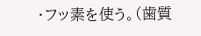・フッ素を使う。(歯質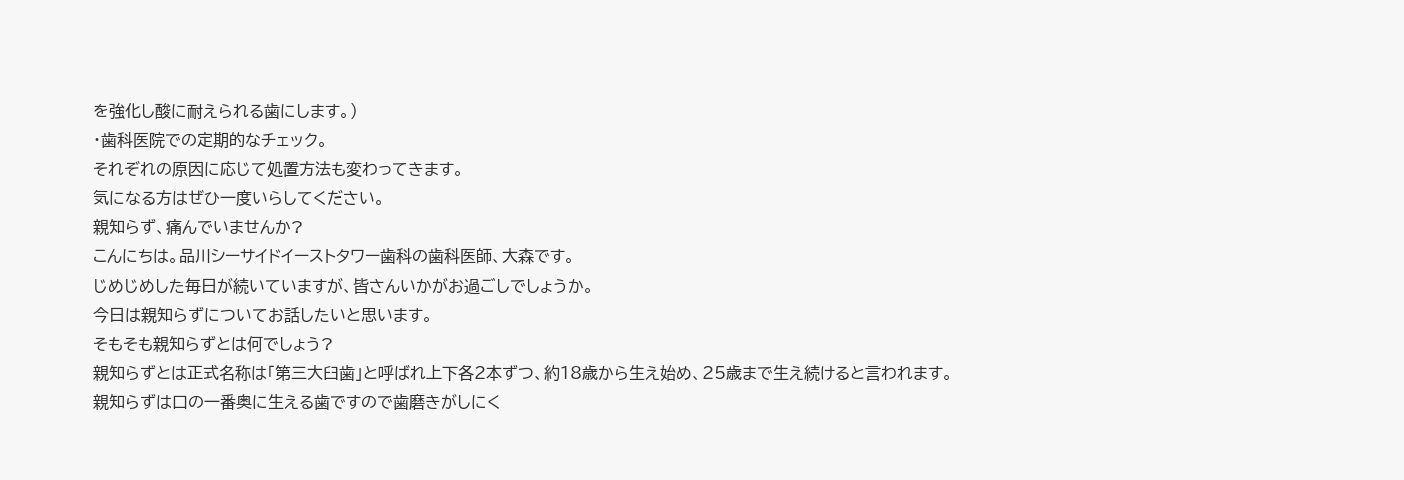を強化し酸に耐えられる歯にします。)
・歯科医院での定期的なチェック。
それぞれの原因に応じて処置方法も変わってきます。
気になる方はぜひ一度いらしてください。
親知らず、痛んでいませんか?
こんにちは。品川シーサイドイーストタワー歯科の歯科医師、大森です。
じめじめした毎日が続いていますが、皆さんいかがお過ごしでしょうか。
今日は親知らずについてお話したいと思います。
そもそも親知らずとは何でしょう?
親知らずとは正式名称は「第三大臼歯」と呼ばれ上下各2本ずつ、約18歳から生え始め、25歳まで生え続けると言われます。
親知らずは口の一番奥に生える歯ですので歯磨きがしにく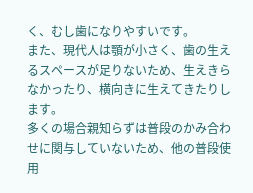く、むし歯になりやすいです。
また、現代人は顎が小さく、歯の生えるスペースが足りないため、生えきらなかったり、横向きに生えてきたりします。
多くの場合親知らずは普段のかみ合わせに関与していないため、他の普段使用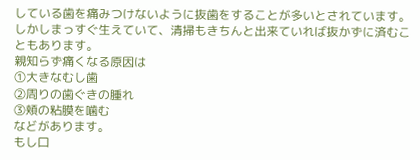している歯を痛みつけないように抜歯をすることが多いとされています。
しかしまっすぐ生えていて、清掃もきちんと出来ていれば抜かずに済むこともあります。
親知らず痛くなる原因は
①大きなむし歯
②周りの歯ぐきの腫れ
③頬の粘膜を噛む
などがあります。
もし口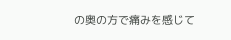の奥の方で痛みを感じて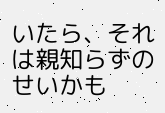いたら、それは親知らずのせいかも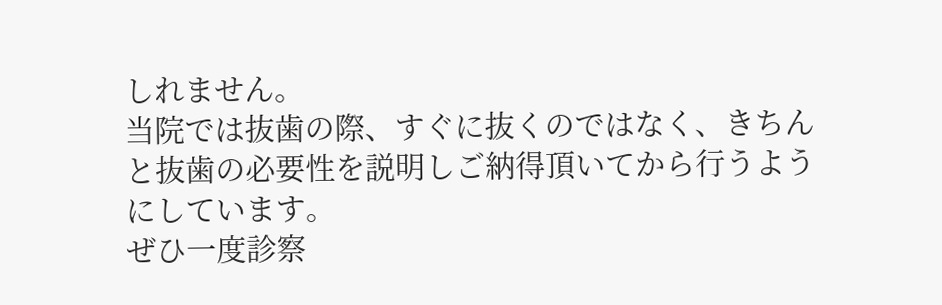しれません。
当院では抜歯の際、すぐに抜くのではなく、きちんと抜歯の必要性を説明しご納得頂いてから行うようにしています。
ぜひ一度診察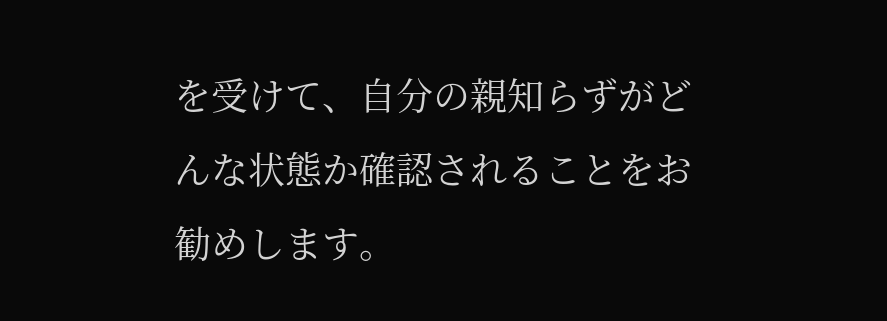を受けて、自分の親知らずがどんな状態か確認されることをお勧めします。